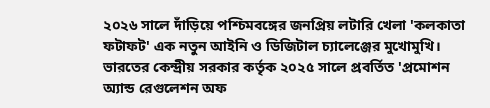২০২৬ সালে দাঁড়িয়ে পশ্চিমবঙ্গের জনপ্রিয় লটারি খেলা 'কলকাতা ফটাফট' এক নতুন আইনি ও ডিজিটাল চ্যালেঞ্জের মুখোমুখি। ভারতের কেন্দ্রীয় সরকার কর্তৃক ২০২৫ সালে প্রবর্তিত 'প্রমোশন অ্যান্ড রেগুলেশন অফ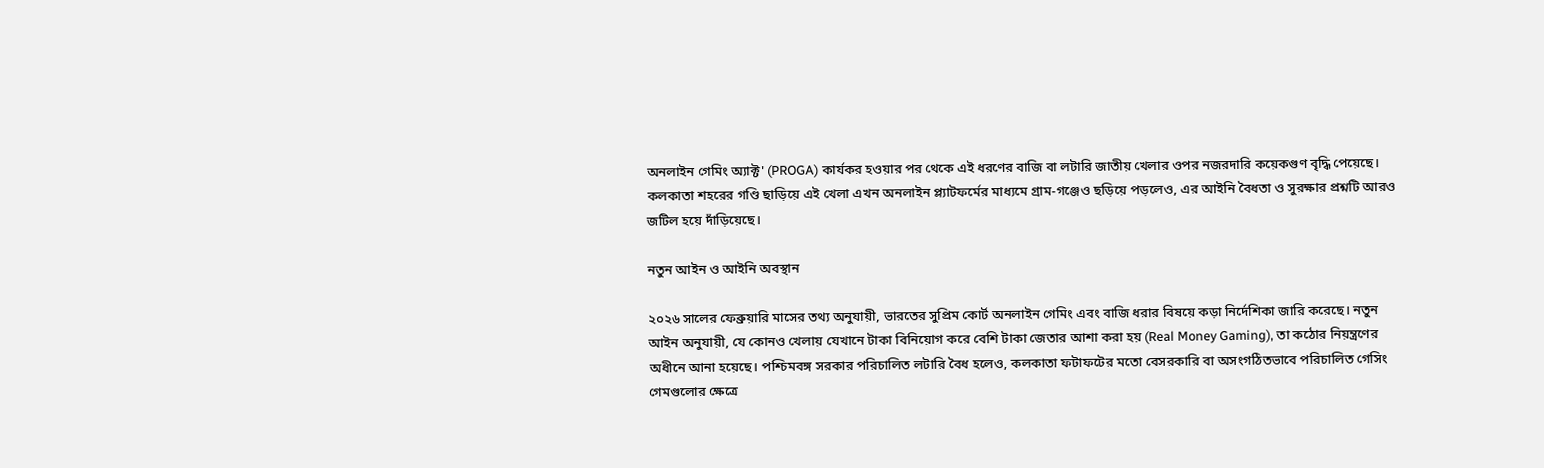অনলাইন গেমিং অ্যাক্ট' (PROGA) কার্যকর হওয়ার পর থেকে এই ধরণের বাজি বা লটারি জাতীয় খেলার ওপর নজরদারি কয়েকগুণ বৃদ্ধি পেয়েছে। কলকাতা শহরের গণ্ডি ছাড়িয়ে এই খেলা এখন অনলাইন প্ল্যাটফর্মের মাধ্যমে গ্রাম-গঞ্জেও ছড়িয়ে পড়লেও, এর আইনি বৈধতা ও সুরক্ষার প্রশ্নটি আরও জটিল হয়ে দাঁড়িয়েছে।

নতুন আইন ও আইনি অবস্থান

২০২৬ সালের ফেব্রুয়ারি মাসের তথ্য অনুযায়ী, ভারতের সুপ্রিম কোর্ট অনলাইন গেমিং এবং বাজি ধরার বিষয়ে কড়া নির্দেশিকা জারি করেছে। নতুন আইন অনুযায়ী, যে কোনও খেলায় যেখানে টাকা বিনিয়োগ করে বেশি টাকা জেতার আশা করা হয় (Real Money Gaming), তা কঠোর নিয়ন্ত্রণের অধীনে আনা হয়েছে। পশ্চিমবঙ্গ সরকার পরিচালিত লটারি বৈধ হলেও, কলকাতা ফটাফটের মতো বেসরকারি বা অসংগঠিতভাবে পরিচালিত গেসিং গেমগুলোর ক্ষেত্রে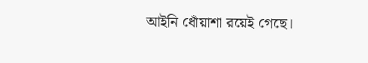আইনি ধোঁয়াশা রয়েই গেছে।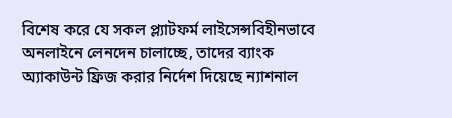বিশেষ করে যে সকল প্ল্যাটফর্ম লাইসেন্সবিহীনভাবে অনলাইনে লেনদেন চালাচ্ছে, তাদের ব্যাংক অ্যাকাউন্ট ফ্রিজ করার নির্দেশ দিয়েছে ন্যাশনাল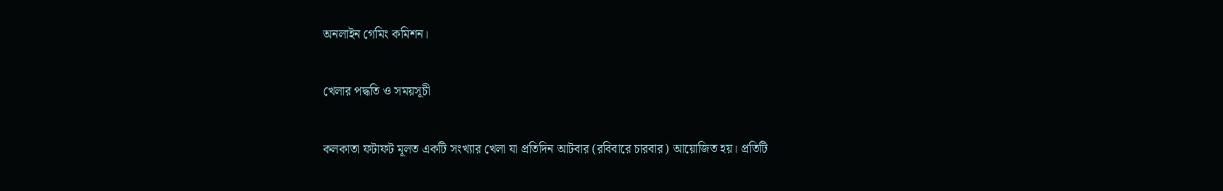অনলাইন গেমিং কমিশন।

খেলার পদ্ধতি ও সময়সূচী

কলকাতা ফটাফট মূলত একটি সংখ্যার খেলা যা প্রতিদিন আটবার (রবিবারে চারবার) আয়োজিত হয়। প্রতিটি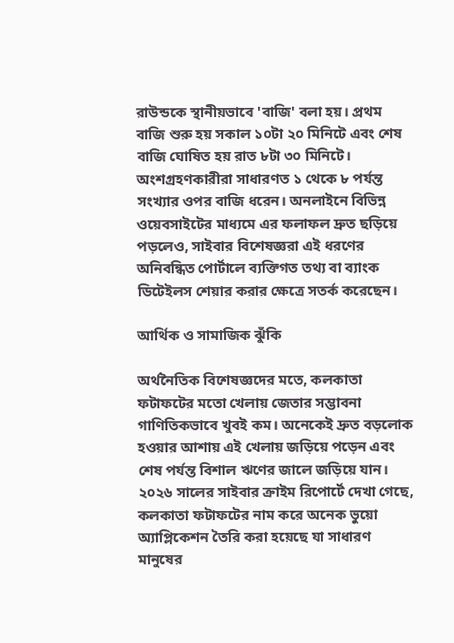রাউন্ডকে স্থানীয়ভাবে 'বাজি' বলা হয়। প্রথম বাজি শুরু হয় সকাল ১০টা ২০ মিনিটে এবং শেষ বাজি ঘোষিত হয় রাত ৮টা ৩০ মিনিটে। অংশগ্রহণকারীরা সাধারণত ১ থেকে ৮ পর্যন্ত সংখ্যার ওপর বাজি ধরেন। অনলাইনে বিভিন্ন ওয়েবসাইটের মাধ্যমে এর ফলাফল দ্রুত ছড়িয়ে পড়লেও, সাইবার বিশেষজ্ঞরা এই ধরণের অনিবন্ধিত পোর্টালে ব্যক্তিগত তথ্য বা ব্যাংক ডিটেইলস শেয়ার করার ক্ষেত্রে সতর্ক করেছেন।

আর্থিক ও সামাজিক ঝুঁকি

অর্থনৈতিক বিশেষজ্ঞদের মতে, কলকাতা ফটাফটের মতো খেলায় জেতার সম্ভাবনা গাণিতিকভাবে খুবই কম। অনেকেই দ্রুত বড়লোক হওয়ার আশায় এই খেলায় জড়িয়ে পড়েন এবং শেষ পর্যন্ত বিশাল ঋণের জালে জড়িয়ে যান। ২০২৬ সালের সাইবার ক্রাইম রিপোর্টে দেখা গেছে, কলকাতা ফটাফটের নাম করে অনেক ভুয়ো অ্যাপ্লিকেশন তৈরি করা হয়েছে যা সাধারণ মানুষের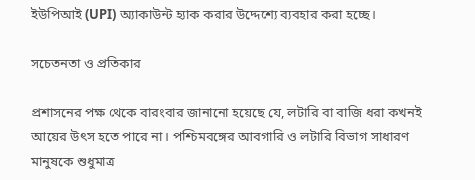ইউপিআই (UPI) অ্যাকাউন্ট হ্যাক করার উদ্দেশ্যে ব্যবহার করা হচ্ছে।

সচেতনতা ও প্রতিকার

প্রশাসনের পক্ষ থেকে বারংবার জানানো হয়েছে যে, লটারি বা বাজি ধরা কখনই আয়ের উৎস হতে পারে না। পশ্চিমবঙ্গের আবগারি ও লটারি বিভাগ সাধারণ মানুষকে শুধুমাত্র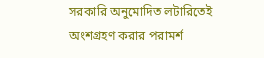সরকারি অনুমোদিত লটারিতেই অংশগ্রহণ করার পরামর্শ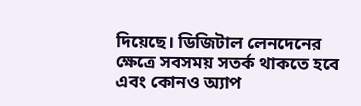দিয়েছে। ডিজিটাল লেনদেনের ক্ষেত্রে সবসময় সতর্ক থাকতে হবে এবং কোনও অ্যাপ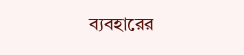ব্যবহারের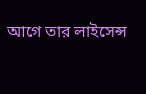আগে তার লাইসেন্স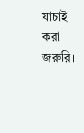যাচাই করা জরুরি।